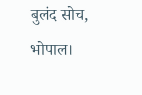बुलंद सोच, भोपाल।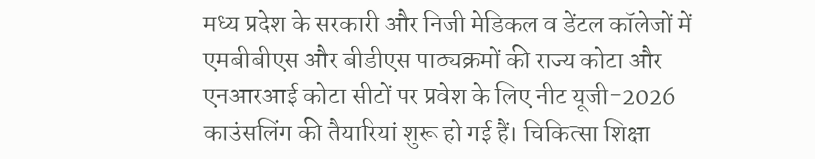मध्य प्रदेश के सरकारी और निजी मेडिकल व डेंटल कॉलेजों में एमबीबीएस और बीडीएस पाठ्यक्रमों की राज्य कोटा और एनआरआई कोटा सीटों पर प्रवेश के लिए नीट यूजी-2026 काउंसलिंग की तैयारियां शुरू हो गई हैं। चिकित्सा शिक्षा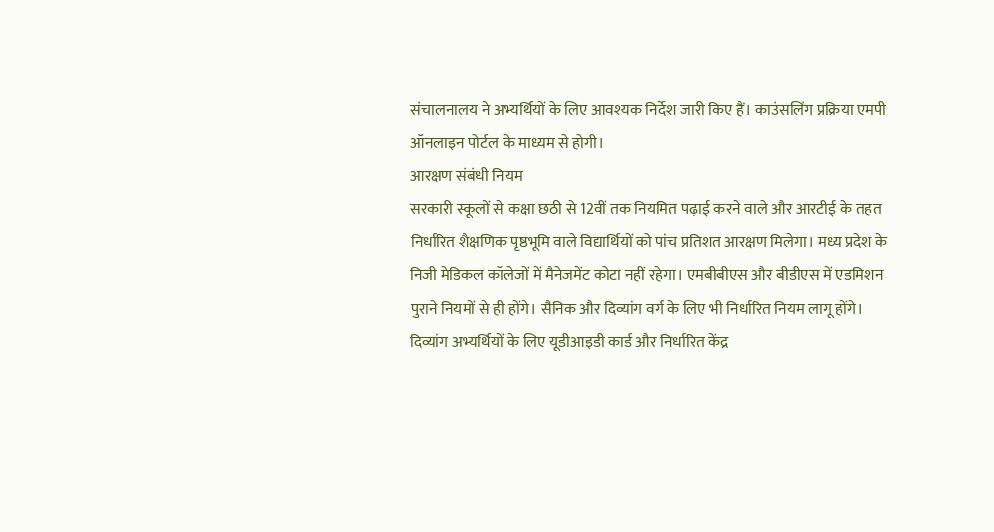संचालनालय ने अभ्यर्थियों के लिए आवश्यक निर्देश जारी किए हैं। काउंसलिंग प्रक्रिया एमपी ऑनलाइन पोर्टल के माध्यम से होगी।
आरक्षण संबंधी नियम
सरकारी स्कूलों से कक्षा छठी से 12वीं तक नियमित पढ़ाई करने वाले और आरटीई के तहत निर्धारित शैक्षणिक पृष्ठभूमि वाले विद्यार्थियों को पांच प्रतिशत आरक्षण मिलेगा। मध्य प्रदेश के निजी मेडिकल कॉलेजों में मैनेजमेंट कोटा नहीं रहेगा। एमबीबीएस और बीडीएस में एडमिशन पुराने नियमों से ही होंगे। सैनिक और दिव्यांग वर्ग के लिए भी निर्धारित नियम लागू होंगे। दिव्यांग अभ्यर्थियों के लिए यूडीआइडी कार्ड और निर्धारित केंद्र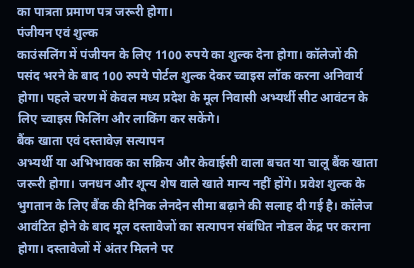का पात्रता प्रमाण पत्र जरूरी होगा।
पंजीयन एवं शुल्क
काउंसलिंग में पंजीयन के लिए 1100 रुपये का शुल्क देना होगा। कॉलेजों की पसंद भरने के बाद 100 रुपये पोर्टल शुल्क देकर च्वाइस लॉक करना अनिवार्य होगा। पहले चरण में केवल मध्य प्रदेश के मूल निवासी अभ्यर्थी सीट आवंटन के लिए च्वाइस फिलिंग और लाकिंग कर सकेंगे।
बैंक खाता एवं दस्तावेज़ सत्यापन
अभ्यर्थी या अभिभावक का सक्रिय और केवाईसी वाला बचत या चालू बैंक खाता जरूरी होगा। जनधन और शून्य शेष वाले खाते मान्य नहीं होंगे। प्रवेश शुल्क के भुगतान के लिए बैंक की दैनिक लेनदेन सीमा बढ़ाने की सलाह दी गई है। कॉलेज आवंटित होने के बाद मूल दस्तावेजों का सत्यापन संबंधित नोडल केंद्र पर कराना होगा। दस्तावेजों में अंतर मिलने पर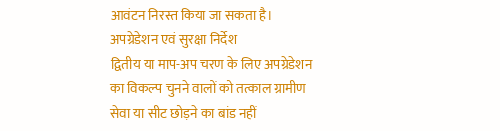आवंटन निरस्त किया जा सकता है।
अपग्रेडेशन एवं सुरक्षा निर्देश
द्वितीय या माप-अप चरण के लिए अपग्रेडेशन का विकल्प चुनने वालों को तत्काल ग्रामीण सेवा या सीट छोड़ने का बांड नहीं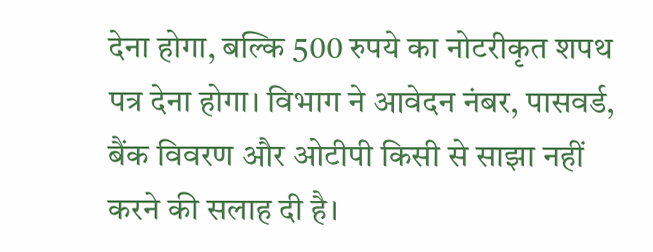देना होगा, बल्कि 500 रुपये का नोटरीकृत शपथ पत्र देना होगा। विभाग ने आवेदन नंबर, पासवर्ड, बैंक विवरण और ओटीपी किसी से साझा नहीं करने की सलाह दी है।